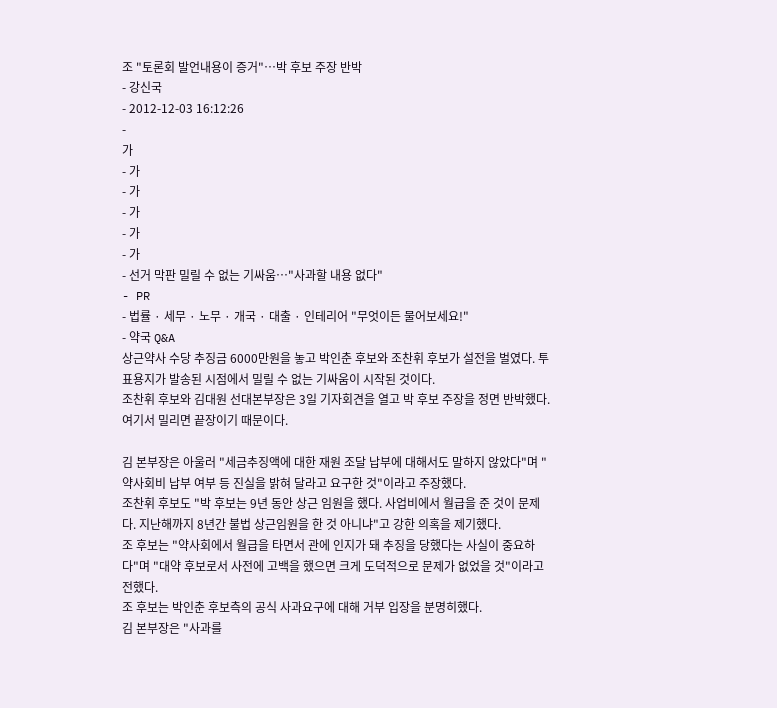조 "토론회 발언내용이 증거"…박 후보 주장 반박
- 강신국
- 2012-12-03 16:12:26
-
가
- 가
- 가
- 가
- 가
- 가
- 선거 막판 밀릴 수 없는 기싸움…"사과할 내용 없다"
- PR
- 법률 · 세무 · 노무 · 개국 · 대출 · 인테리어 "무엇이든 물어보세요!"
- 약국 Q&A
상근약사 수당 추징금 6000만원을 놓고 박인춘 후보와 조찬휘 후보가 설전을 벌였다. 투표용지가 발송된 시점에서 밀릴 수 없는 기싸움이 시작된 것이다.
조찬휘 후보와 김대원 선대본부장은 3일 기자회견을 열고 박 후보 주장을 정면 반박했다. 여기서 밀리면 끝장이기 때문이다.

김 본부장은 아울러 "세금추징액에 대한 재원 조달 납부에 대해서도 말하지 않았다"며 "약사회비 납부 여부 등 진실을 밝혀 달라고 요구한 것"이라고 주장했다.
조찬휘 후보도 "박 후보는 9년 동안 상근 임원을 했다. 사업비에서 월급을 준 것이 문제다. 지난해까지 8년간 불법 상근임원을 한 것 아니냐"고 강한 의혹을 제기했다.
조 후보는 "약사회에서 월급을 타면서 관에 인지가 돼 추징을 당했다는 사실이 중요하다"며 "대약 후보로서 사전에 고백을 했으면 크게 도덕적으로 문제가 없었을 것"이라고 전했다.
조 후보는 박인춘 후보측의 공식 사과요구에 대해 거부 입장을 분명히했다.
김 본부장은 "사과를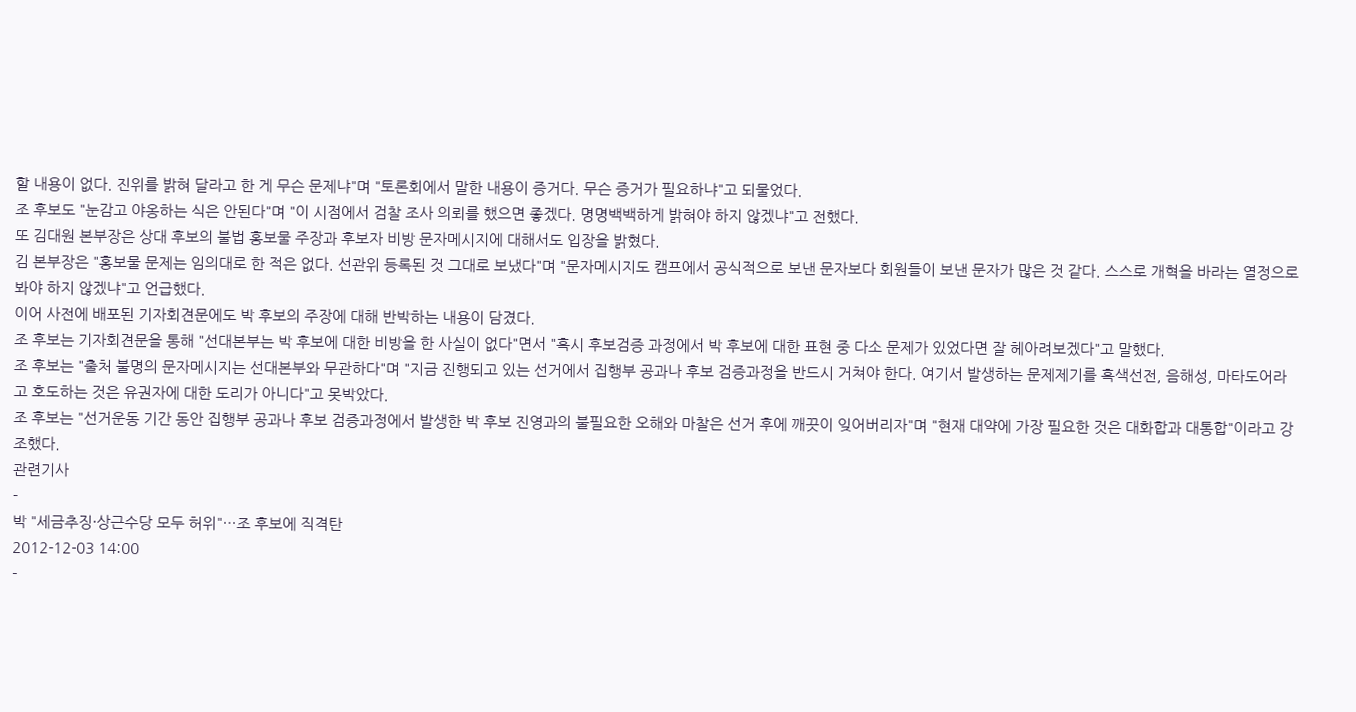할 내용이 없다. 진위를 밝혀 달라고 한 게 무슨 문제냐"며 "토론회에서 말한 내용이 증거다. 무슨 증거가 필요하냐"고 되물었다.
조 후보도 "눈감고 야옹하는 식은 안된다"며 "이 시점에서 검찰 조사 의뢰를 했으면 좋겠다. 명명백백하게 밝혀야 하지 않겠냐"고 전했다.
또 김대원 본부장은 상대 후보의 불법 홍보물 주장과 후보자 비방 문자메시지에 대해서도 입장을 밝혔다.
김 본부장은 "홍보물 문제는 임의대로 한 적은 없다. 선관위 등록된 것 그대로 보냈다"며 "문자메시지도 캠프에서 공식적으로 보낸 문자보다 회원들이 보낸 문자가 많은 것 같다. 스스로 개혁을 바라는 열정으로 봐야 하지 않겠냐"고 언급했다.
이어 사전에 배포된 기자회견문에도 박 후보의 주장에 대해 반박하는 내용이 담겼다.
조 후보는 기자회견문을 통해 "선대본부는 박 후보에 대한 비방을 한 사실이 없다"면서 "혹시 후보검증 과정에서 박 후보에 대한 표현 중 다소 문제가 있었다면 잘 헤아려보겠다"고 말했다.
조 후보는 "출처 불명의 문자메시지는 선대본부와 무관하다"며 "지금 진행되고 있는 선거에서 집행부 공과나 후보 검증과정을 반드시 거쳐야 한다. 여기서 발생하는 문제제기를 흑색선전, 음해성, 마타도어라고 호도하는 것은 유권자에 대한 도리가 아니다"고 못박았다.
조 후보는 "선거운동 기간 동안 집행부 공과나 후보 검증과정에서 발생한 박 후보 진영과의 불필요한 오해와 마찰은 선거 후에 깨끗이 잊어버리자"며 "현재 대약에 가장 필요한 것은 대화합과 대통합"이라고 강조했다.
관련기사
-
박 "세금추징·상근수당 모두 허위"…조 후보에 직격탄
2012-12-03 14:00
-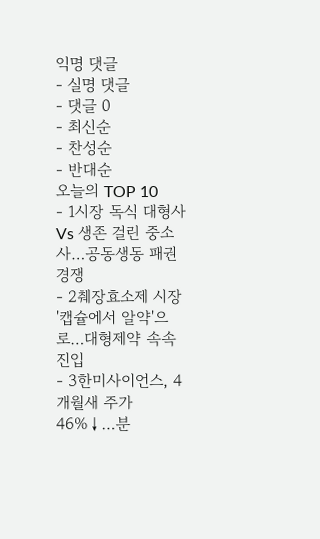익명 댓글
- 실명 댓글
- 댓글 0
- 최신순
- 찬성순
- 반대순
오늘의 TOP 10
- 1시장 독식 대형사 Vs 생존 걸린 중소사…공동생동 패권 경쟁
- 2췌장효소제 시장 '캡슐에서 알약'으로…대형제약 속속 진입
- 3한미사이언스, 4개월새 주가 46%↓…분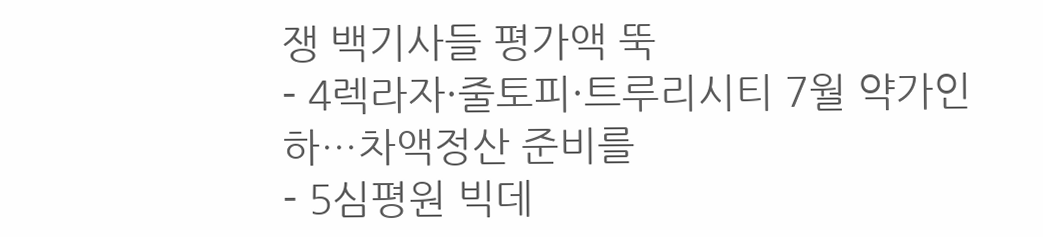쟁 백기사들 평가액 뚝
- 4렉라자·줄토피·트루리시티 7월 약가인하…차액정산 준비를
- 5심평원 빅데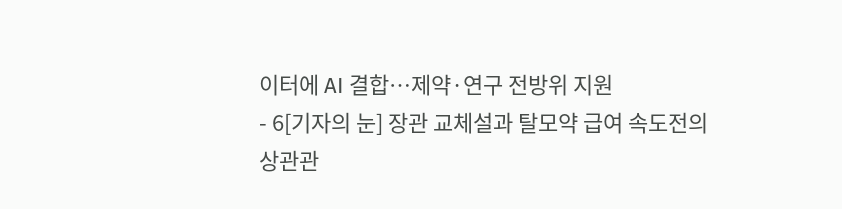이터에 AI 결합…제약·연구 전방위 지원
- 6[기자의 눈] 장관 교체설과 탈모약 급여 속도전의 상관관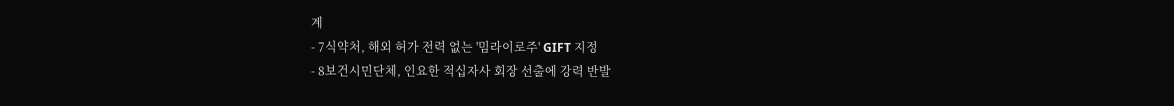계
- 7식약처, 해외 허가 전력 없는 '밈라이로주' GIFT 지정
- 8보건시민단체, 인요한 적십자사 회장 선출에 강력 반발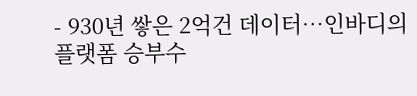- 930년 쌓은 2억건 데이터…인바디의 플랫폼 승부수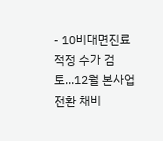- 10비대면진료 적정 수가 검토...12월 본사업 전환 채비